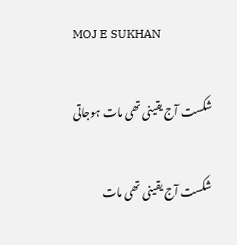MOJ E SUKHAN

شکست آج یقینی تھی مات ہوجاتی

شکست آج یقینی تھی مات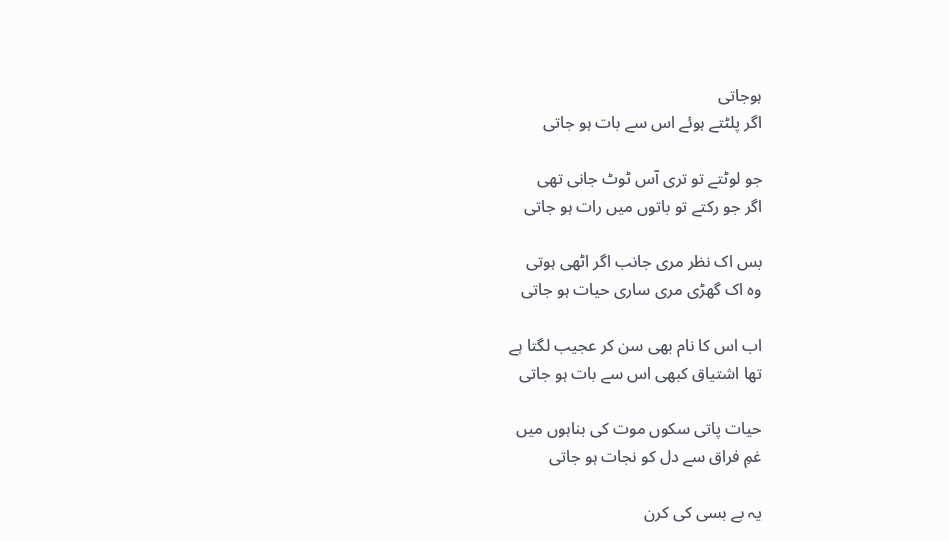ہوجاتی
اگر پلٹتے ہوئے اس سے بات ہو جاتی

جو لوٹتے تو تری آس ٹوٹ جانی تھی
اگر جو رکتے تو باتوں میں رات ہو جاتی

بس اک نظر مری جانب اگر اٹھی ہوتی
وہ اک گھڑی مری ساری حیات ہو جاتی

اب اس کا نام بھی سن کر عجیب لگتا ہے
تھا اشتیاق کبھی اس سے بات ہو جاتی

حیات پاتی سکوں موت کی بناہوں میں
غمِ فراق سے دل کو نجات ہو جاتی

یہ بے بسی کی کرن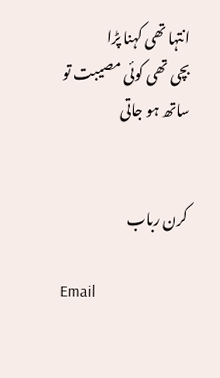انتہا تھی کہنا پڑا
بچی تھی کوئی مصیبت تو ساتھ ہو جاتی


کرن رباب

Email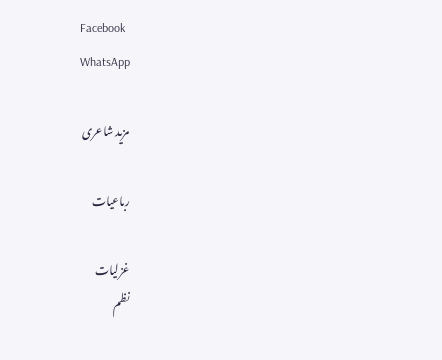Facebook
WhatsApp

مزید شاعری

رباعیات

غزلیات
نظم